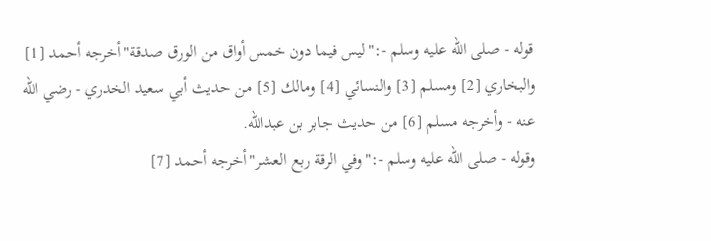قوله - صلى الله عليه وسلم -:"ليس فيما دون خمس أواق من الورق صدقة"أخرجه أحمد [1] والبخاري [2] ومسلم [3] والنسائي [4] ومالك [5] من حديث أبي سعيد الخدري - رضي الله عنه - وأخرجه مسلم [6] من حديث جابر بن عبدالله.
وقوله - صلى الله عليه وسلم -:"وفي الرقة ربع العشر"أخرجه أحمد [7]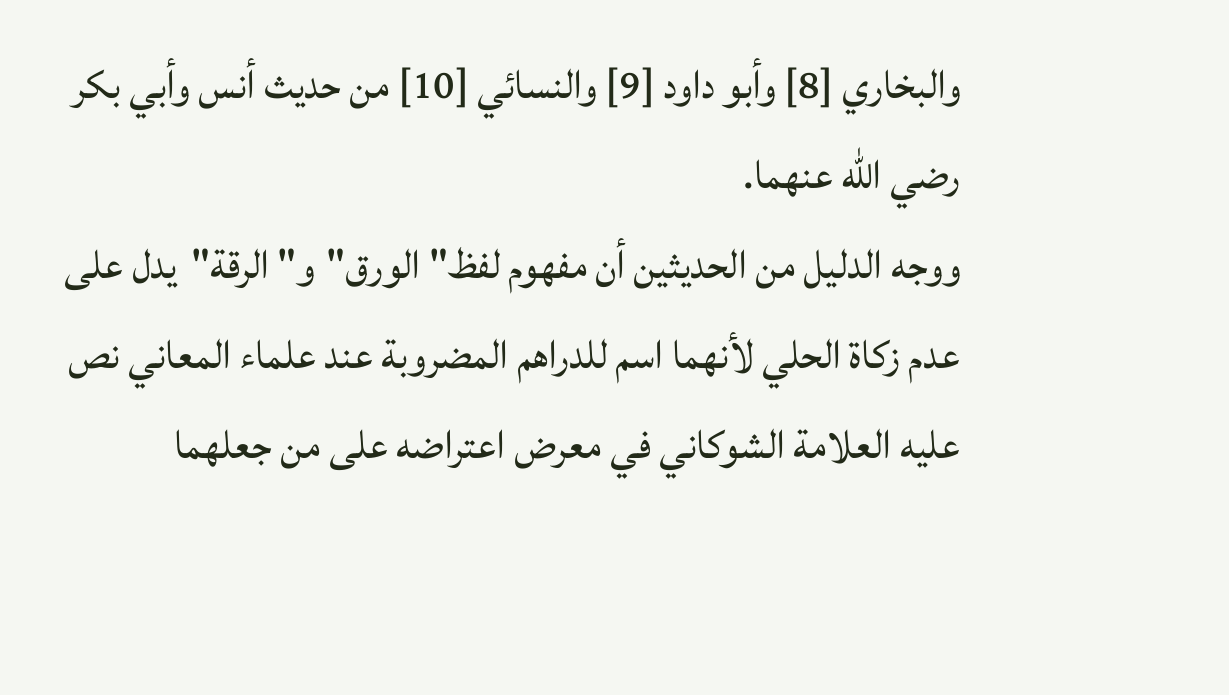والبخاري [8] وأبو داود [9] والنسائي [10] من حديث أنس وأبي بكر رضي الله عنهما.
ووجه الدليل من الحديثين أن مفهوم لفظ"الورق"و"الرقة"يدل على عدم زكاة الحلي لأنهما اسم للدراهم المضروبة عند علماء المعاني نص عليه العلامة الشوكاني في معرض اعتراضه على من جعلهما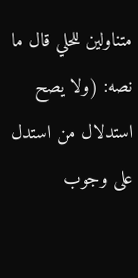متناولين للحلي قال ما نصه: (ولا يصح استدلال من استدل على وجوب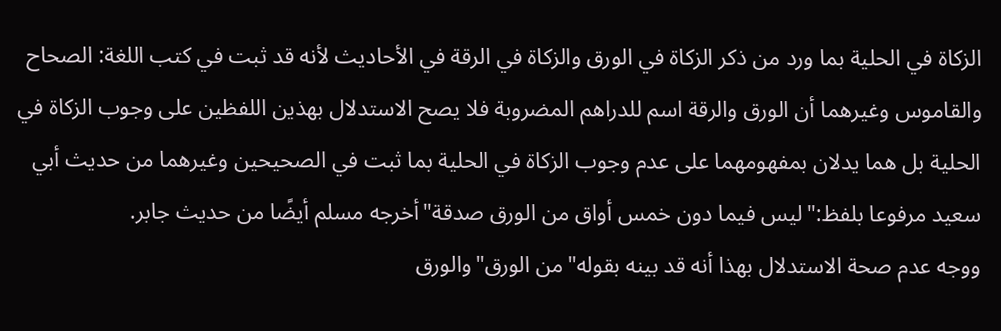الزكاة في الحلية بما ورد من ذكر الزكاة في الورق والزكاة في الرقة في الأحاديث لأنه قد ثبت في كتب اللغة: الصحاح والقاموس وغيرهما أن الورق والرقة اسم للدراهم المضروبة فلا يصح الاستدلال بهذين اللفظين على وجوب الزكاة في الحلية بل هما يدلان بمفهومهما على عدم وجوب الزكاة في الحلية بما ثبت في الصحيحين وغيرهما من حديث أبي سعيد مرفوعا بلفظ:"ليس فيما دون خمس أواق من الورق صدقة"أخرجه مسلم أيضًا من حديث جابر.
ووجه عدم صحة الاستدلال بهذا أنه قد بينه بقوله"من الورق"والورق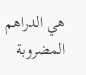هي الدراهم المضروبة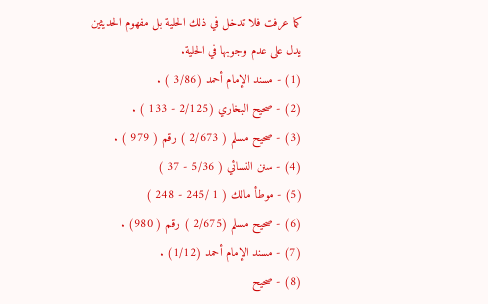كما عرفت فلا تدخل في ذلك الحلية بل مفهوم الحديثين يدل على عدم وجوبها في الحلية.
(1) - مسند الإمام أحمد (3/86 ) .
(2) - صحيح البخاري (2/125 - 133 ) .
(3) - صحيح مسلم ( 2/673 ) رقم ( 979 ) .
(4) - سنن النسائي ( 5/36 - 37 )
(5) - موطأ مالك ( 1 /245 - 248 )
(6) - صحيح مسلم (2/675 ) رقم ( 980) .
(7) - مسند الإمام أحمد (1/12) .
(8) - صحيح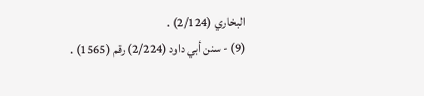البخاري (2/124) .
(9) - سنن أبي داود (2/224) رقم (1565) .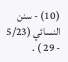(10) - سنن النسائي (5/23 - 29 ) .